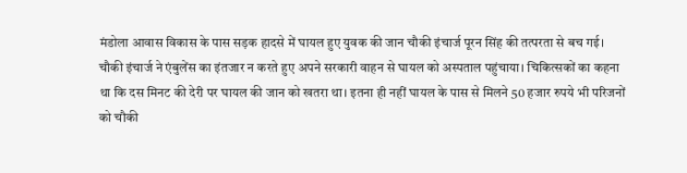मंडोला आवास विकास के पास सड़क हादसे में घायल हुए युवक की जान चौकी इंचार्ज पूरन सिंह की तत्परता से बच गई। चौकी इंचार्ज ने एंबुलेंस का इंतजार न करते हुए अपने सरकारी वाहन से घायल को अस्पताल पहुंचाया। चिकित्सकों का कहना था कि दस मिनट की देरी पर घायल की जान को खतरा था। इतना ही नहीं घायल के पास से मिलने 50 हजार रुपये भी परिजनों को चौकी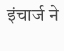इंचार्ज ने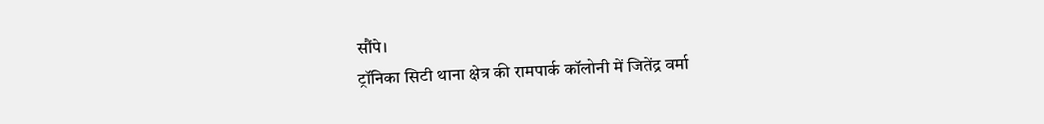सौंपे।
ट्रॉनिका सिटी थाना क्षेत्र की रामपार्क कॉलोनी में जितेंद्र वर्मा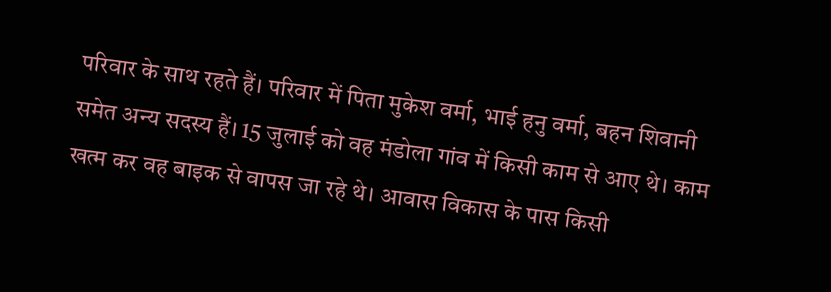परिवार के साथ रहते हैं। परिवार में पिता मुकेश वर्मा, भाई हनु वर्मा, बहन शिवानी समेत अन्य सदस्य हैं। 15 जुलाई को वह मंडोला गांव में किसी काम से आए थे। काम खत्म कर वह बाइक से वापस जा रहे थे। आवास विकास के पास किसी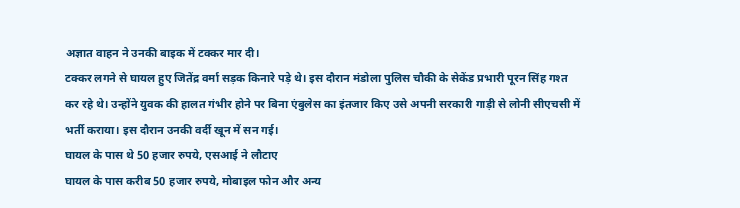अज्ञात वाहन ने उनकी बाइक में टक्कर मार दी।
टक्कर लगने से घायल हुए जितेंद्र वर्मा सड़क किनारे पड़े थे। इस दौरान मंडोला पुलिस चौकी के सेकेंड प्रभारी पूरन सिंह गश्त कर रहे थे। उन्होंने युवक की हालत गंभीर होने पर बिना एंबुलेस का इंतजार किए उसे अपनी सरकारी गाड़ी से लोनी सीएचसी में भर्ती कराया। इस दौरान उनकी वर्दी खून में सन गई।
घायल के पास थे 50 हजार रुपये, एसआई ने लौटाए
घायल के पास करीब 50 हजार रुपये, मोबाइल फोन और अन्य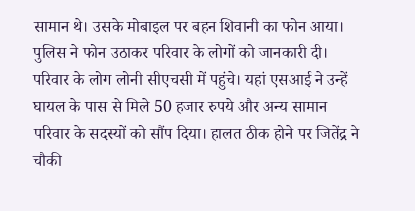सामान थे। उसके मोबाइल पर बहन शिवानी का फोन आया। पुलिस ने फोन उठाकर परिवार के लोगों को जानकारी दी। परिवार के लोग लोनी सीएचसी में पहुंचे। यहां एसआई ने उन्हें घायल के पास से मिले 50 हजार रुपये और अन्य सामान परिवार के सदस्यों को सौंप दिया। हालत ठीक होने पर जितेंद्र ने चौकी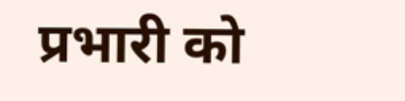प्रभारी को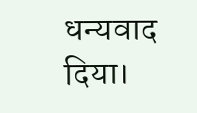धन्यवाद दिया।